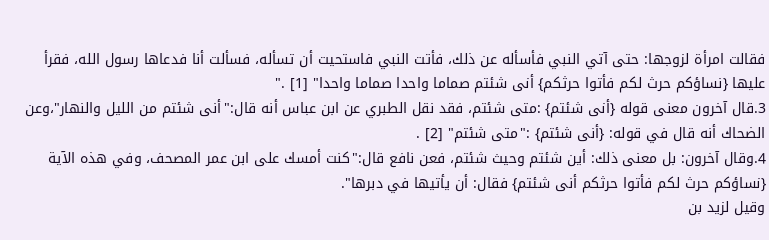فقالت امرأة لزوجها: حتى آتي النبي فأسأله عن ذلك، فأتت النبي فاستحيت أن تسأله، فسألت أنا فدعاها رسول الله، فقرأ عليها {نساؤكم حرث لكم فأتوا حرثكم} أنى شئتم صماما واحدا صماما واحدا" [1] ."
3.قال آخرون معنى قوله {أنى شئتم} :متى شئتم، فقد نقل الطبري عن ابن عباس أنه قال:"أنى شئتم من الليل والنهار"،وعن الضحاك أنه قال في قوله: {أنى شئتم} :"متى شئتم" [2] .
4.وقال آخرون: بل معنى ذلك: أين شئتم وحيث شئتم، فعن نافع قال:"كنت أمسك على ابن عمر المصحف، وفي هذه الآية {نساؤكم حرث لكم فأتوا حرثكم أنى شئتم} فقال: أن يأتيها في دبرها".
وقيل لزيد بن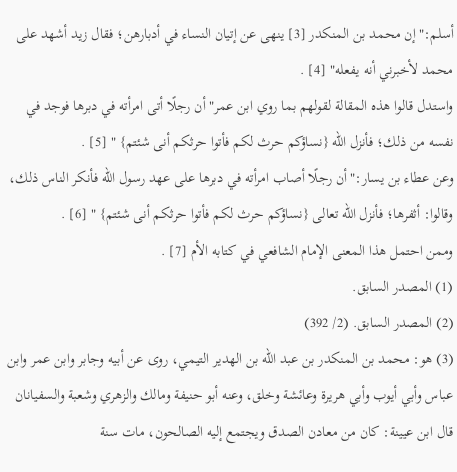أسلم:"إن محمد بن المنكدر [3] ينهى عن إتيان النساء في أدبارهن؛ فقال زيد أشهد على محمد لأخبرني أنه يفعله" [4] .
واستدل قالوا هذه المقالة لقولهم بما روي ابن عمر"أن رجلًا أتى امرأته في دبرها فوجد في نفسه من ذلك؛ فأنزل الله {نساؤكم حرث لكم فأتوا حرثكم أنى شئتم} " [5] .
وعن عطاء بن يسار:"أن رجلًا أصاب امرأته في دبرها على عهد رسول الله فأنكر الناس ذلك، وقالوا: أثفرها؛ فأنزل الله تعالى {نساؤكم حرث لكم فأتوا حرثكم أنى شئتم} " [6] .
وممن احتمل هذا المعنى الإمام الشافعي في كتابه الأم [7] .
(1) المصدر السابق.
(2) المصدر السابق. (2/ 392)
(3) هو: محمد بن المنكدر بن عبد الله بن الهدير التيمي، روى عن أبيه وجابر وابن عمر وابن عباس وأبي أيوب وأبي هريرة وعائشة وخلق، وعنه أبو حنيفة ومالك والزهري وشعبة والسفيانان قال ابن عيينة: كان من معادن الصدق ويجتمع إليه الصالحون، مات سنة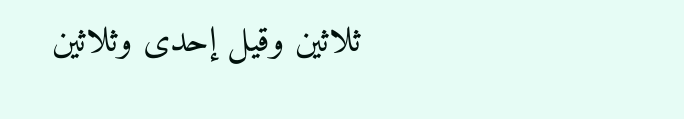ثلاثين وقيل إحدى وثلاثين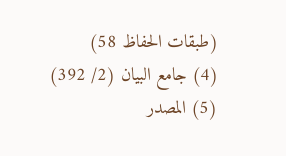(طبقات الحفاظ 58)
(4) جامع البيان (2/ 392)
(5) المصدر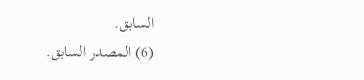السابق.
(6) المصدر السابق.